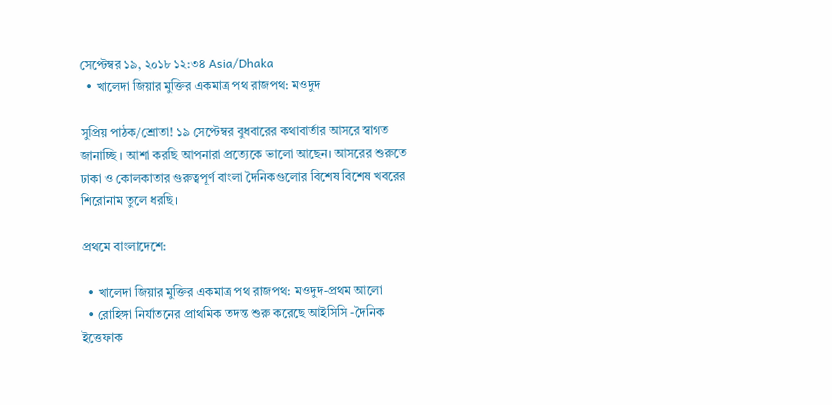সেপ্টেম্বর ১৯, ২০১৮ ১২:৩৪ Asia/Dhaka
  • খালেদা জিয়ার মুক্তির একমাত্র পথ রাজপথ: মওদুদ

সুপ্রিয় পাঠক/শ্রোতা! ১৯ সেপ্টেম্বর বুধবারের কথাবার্তার আসরে স্বাগত জানাচ্ছি । আশা করছি আপনারা প্রত্যেকে ভালো আছেন। আসরের শুরুতে ঢাকা ও কোলকাতার গুরুত্বপূর্ণ বাংলা দৈনিকগুলোর বিশেষ বিশেষ খবরের শিরোনাম তুলে ধরছি।

প্রথমে বাংলাদেশে:

  • খালেদা জিয়ার মুক্তির একমাত্র পথ রাজপথ: মওদুদ-প্রথম আলো
  • রোহিঙ্গা নির্যাতনের প্রাথমিক তদন্ত শুরু করেছে আইসিসি -দৈনিক ইত্তেফাক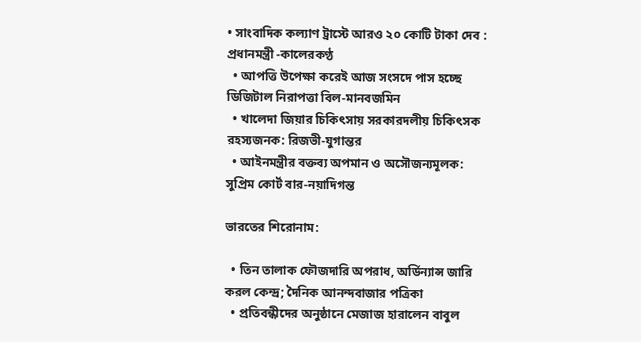• সাংবাদিক কল্যাণ ট্রাস্টে আরও ২০ কোটি টাকা দেব : প্রধানমন্ত্রী -কালেরকণ্ঠ
  • আপত্তি উপেক্ষা করেই আজ সংসদে পাস হচ্ছে ডিজিটাল নিরাপত্তা বিল-মানবজমিন
  • খালেদা জিয়ার চিকিৎসায় সরকারদলীয় চিকিৎসক রহস্যজনক: রিজভী-যুগান্তর
  • আইনমন্ত্রীর বক্তব্য অপমান ও অসৌজন্যমূলক: সুপ্রিম কোর্ট বার-নয়াদিগন্ত

ভারতের শিরোনাম:

  • তিন তালাক ফৌজদারি অপরাধ, অর্ডিন্যান্স জারি করল কেন্দ্র; দৈনিক আনন্দবাজার পত্রিকা
  • প্রতিবন্ধীদের অনুষ্ঠানে মেজাজ হারালেন বাবুল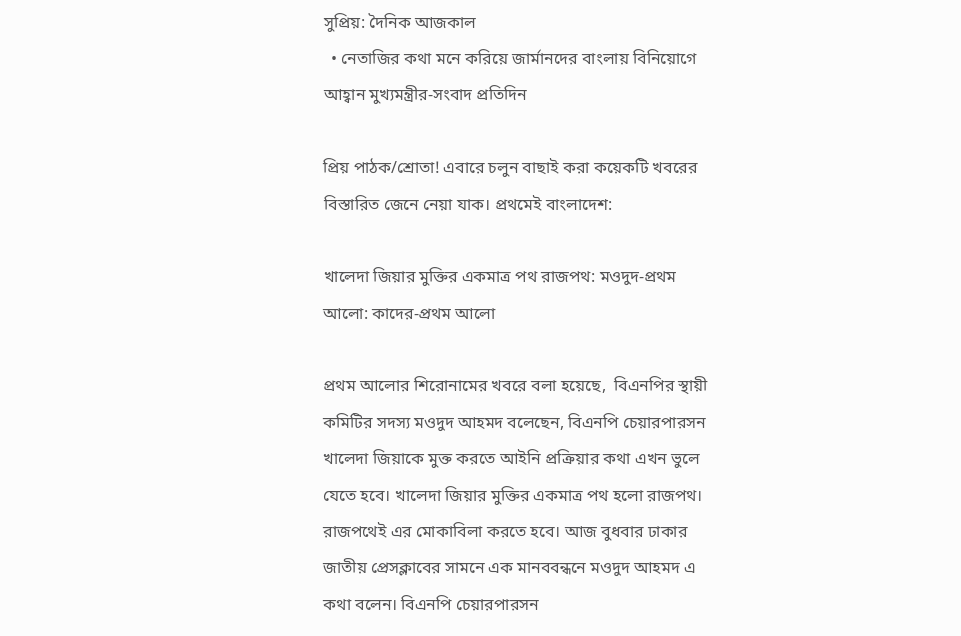সুপ্রিয়: দৈনিক আজকাল
  • নেতাজির কথা মনে করিয়ে জার্মানদের বাংলায় বিনিয়োগে আহ্বান মুখ্যমন্ত্রীর-সংবাদ প্রতিদিন

প্রিয় পাঠক/শ্রোতা‍! এবারে চলুন বাছাই করা কয়েকটি খবরের বিস্তারিত জেনে নেয়া যাক। প্রথমেই বাংলাদেশ:

খালেদা জিয়ার মুক্তির একমাত্র পথ রাজপথ: মওদুদ-প্রথম আলো: কাদের-প্রথম আলো

প্রথম আলোর শিরোনামের খবরে বলা হয়েছে,  বিএনপির স্থায়ী কমিটির সদস্য মওদুদ আহমদ বলেছেন, বিএনপি চেয়ারপারসন খালেদা জিয়াকে মুক্ত করতে আইনি প্রক্রিয়ার কথা এখন ভুলে যেতে হবে। খালেদা জিয়ার মুক্তির একমাত্র পথ হলো রাজপথ। রাজপথেই এর মোকাবিলা করতে হবে। আজ বুধবার ঢাকার জাতীয় প্রেসক্লাবের সামনে এক মানববন্ধনে মওদুদ আহমদ এ কথা বলেন। বিএনপি চেয়ারপারসন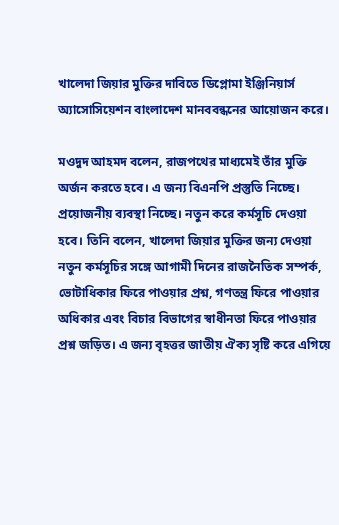খালেদা জিয়ার মুক্তির দাবিতে ডিপ্লোমা ইঞ্জিনিয়ার্স অ্যাসোসিয়েশন বাংলাদেশ মানববন্ধনের আয়োজন করে।

মওদুদ আহমদ বলেন, রাজপথের মাধ্যমেই তাঁর মুক্তি অর্জন করতে হবে। এ জন্য বিএনপি প্রস্তুতি নিচ্ছে। প্রয়োজনীয় ব্যবস্থা নিচ্ছে। নতুন করে কর্মসূচি দেওয়া হবে। তিনি বলেন, খালেদা জিয়ার মুক্তির জন্য দেওয়া নতুন কর্মসূচির সঙ্গে আগামী দিনের রাজনৈতিক সম্পর্ক, ভোটাধিকার ফিরে পাওয়ার প্রশ্ন, গণতন্ত্র ফিরে পাওয়ার অধিকার এবং বিচার বিভাগের স্বাধীনতা ফিরে পাওয়ার প্রশ্ন জড়িত। এ জন্য বৃহত্তর জাতীয় ঐক্য সৃষ্টি করে এগিয়ে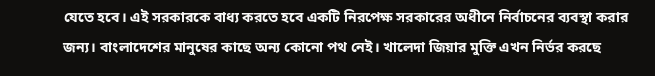যেতে হবে। এই সরকারকে বাধ্য করতে হবে একটি নিরপেক্ষ সরকারের অধীনে নির্বাচনের ব্যবস্থা করার জন্য। বাংলাদেশের মানুষের কাছে অন্য কোনো পথ নেই। খালেদা জিয়ার মুক্তি এখন নির্ভর করছে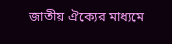জাতীয় ঐক্যের মাধ্যমে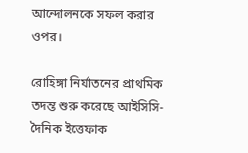আন্দোলনকে সফল করার ওপর।

রোহিঙ্গা নির্যাতনের প্রাথমিক তদন্ত শুরু করেছে আইসিসি-দৈনিক ইত্তেফাক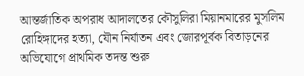আন্তর্জাতিক অপরাধ আদালতের কৌসুলিরা মিয়ানমারের মুসলিম রোহিঙ্গাদের হত্যা, যৌন নির্যাতন এবং জোরপূর্বক বিতাড়নের অভিযোগে প্রাথমিক তদন্ত শুরু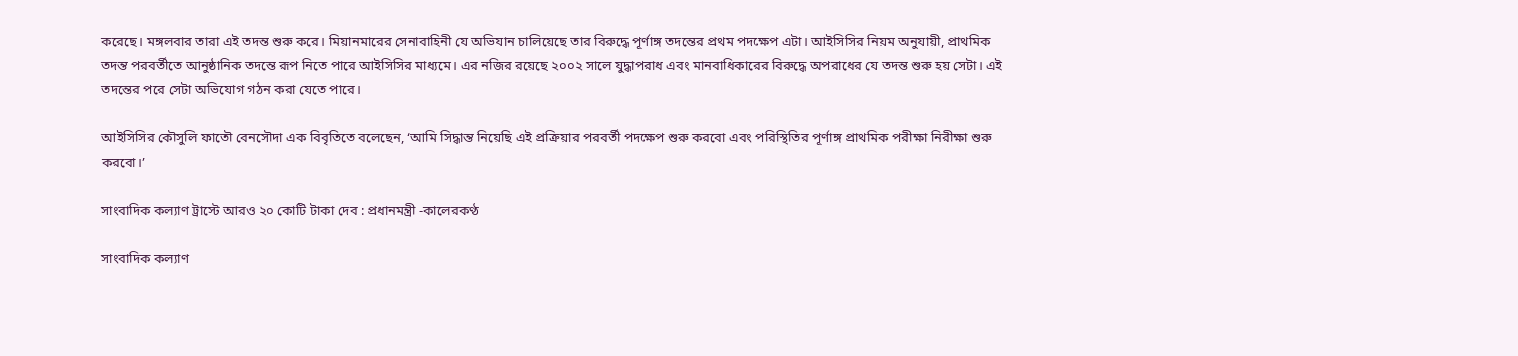করেছে। মঙ্গলবার তারা এই তদন্ত শুরু করে। মিয়ানমারের সেনাবাহিনী যে অভিযান চালিয়েছে তার বিরুদ্ধে পূর্ণাঙ্গ তদন্তের প্রথম পদক্ষেপ এটা। আইসিসির নিয়ম অনুযায়ী, প্রাথমিক তদন্ত পরবর্তীতে আনুষ্ঠানিক তদন্তে রূপ নিতে পারে আইসিসির মাধ্যমে। এর নজির রয়েছে ২০০২ সালে যুদ্ধাপরাধ এবং মানবাধিকারের বিরুদ্ধে অপরাধের যে তদন্ত শুরু হয় সেটা। এই তদন্তের পরে সেটা অভিযোগ গঠন করা যেতে পারে।

আইসিসির কৌসুলি ফাতৌ বেনসৌদা এক বিবৃতিতে বলেছেন, ‘আমি সিদ্ধান্ত নিয়েছি এই প্রক্রিয়ার পরবর্তী পদক্ষেপ শুরু করবো এবং পরিস্থিতির পূর্ণাঙ্গ প্রাথমিক পরীক্ষা নিরীক্ষা শুরু করবো।’

সাংবাদিক কল্যাণ ট্রাস্টে আরও ২০ কোটি টাকা দেব : প্রধানমন্ত্রী -কালেরকণ্ঠ

সাংবাদিক কল্যাণ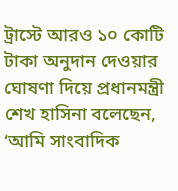ট্রাস্টে আরও ১০ কোটি টাকা অনুদান দেওয়ার ঘোষণা দিয়ে প্রধানমন্ত্রী শেখ হাসিনা বলেছেন, ‘আমি সাংবাদিক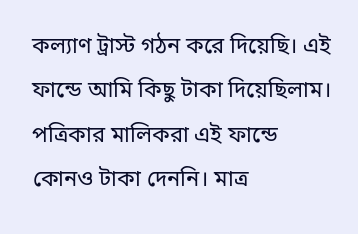কল্যাণ ট্রাস্ট গঠন করে দিয়েছি। এই ফান্ডে আমি কিছু টাকা দিয়েছিলাম। পত্রিকার মালিকরা এই ফান্ডে কোনও টাকা দেননি। মাত্র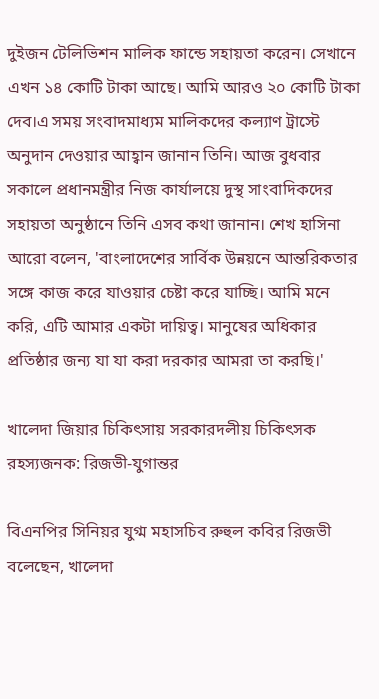দুইজন টেলিভিশন মালিক ফান্ডে সহায়তা করেন। সেখানে এখন ১৪ কোটি টাকা আছে। আমি আরও ২০ কোটি টাকা দেব।এ সময় সংবাদমাধ্যম মালিকদের কল্যাণ ট্রাস্টে অনুদান দেওয়ার আহ্বান জানান তিনি। আজ বুধবার সকালে প্রধানমন্ত্রীর নিজ কার্যালয়ে দুস্থ সাংবাদিকদের সহায়তা অনুষ্ঠানে তিনি এসব কথা জানান। শেখ হাসিনা আরো বলেন, 'বাংলাদেশের সার্বিক উন্নয়নে আন্তরিকতার সঙ্গে কাজ করে যাওয়ার চেষ্টা করে যাচ্ছি। আমি মনে করি, এটি আমার একটা দায়িত্ব। মানুষের অধিকার প্রতিষ্ঠার জন্য যা যা করা দরকার আমরা তা করছি।'

খালেদা জিয়ার চিকিৎসায় সরকারদলীয় চিকিৎসক রহস্যজনক: রিজভী-যুগান্তর

বিএনপির সিনিয়র যুগ্ম মহাসচিব রুহুল কবির রিজভী বলেছেন, খালেদা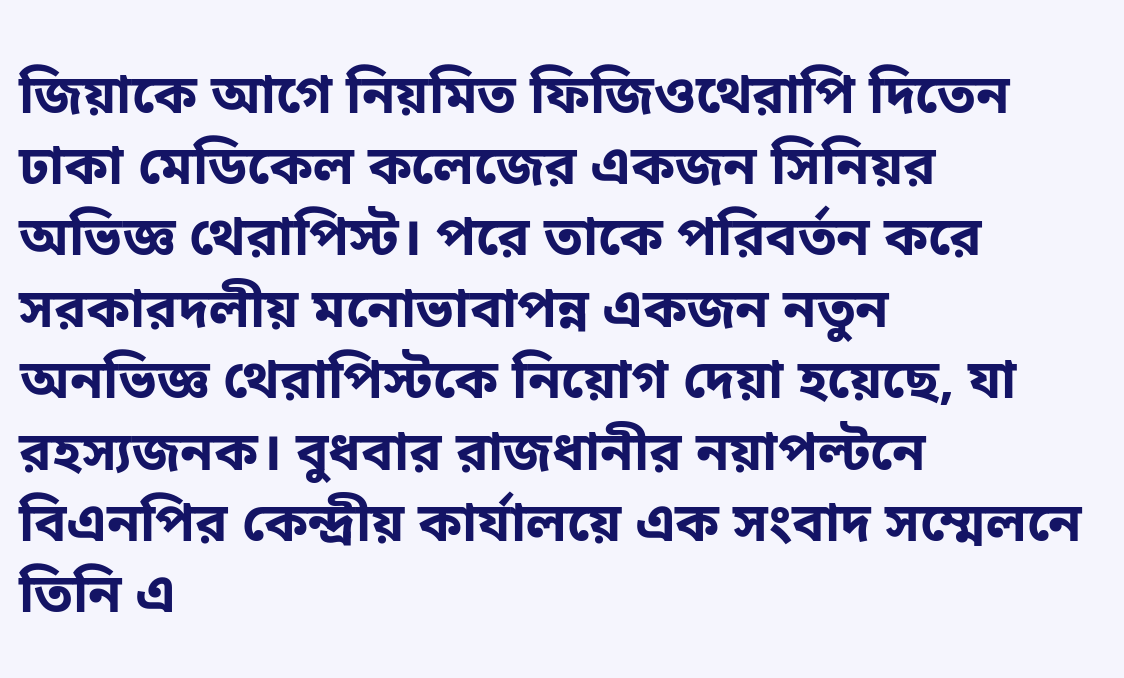জিয়াকে আগে নিয়মিত ফিজিওথেরাপি দিতেন ঢাকা মেডিকেল কলেজের একজন সিনিয়র অভিজ্ঞ থেরাপিস্ট। পরে তাকে পরিবর্তন করে সরকারদলীয় মনোভাবাপন্ন একজন নতুন অনভিজ্ঞ থেরাপিস্টকে নিয়োগ দেয়া হয়েছে, যা রহস্যজনক। বুধবার রাজধানীর নয়াপল্টনে বিএনপির কেন্দ্রীয় কার্যালয়ে এক সংবাদ সম্মেলনে তিনি এ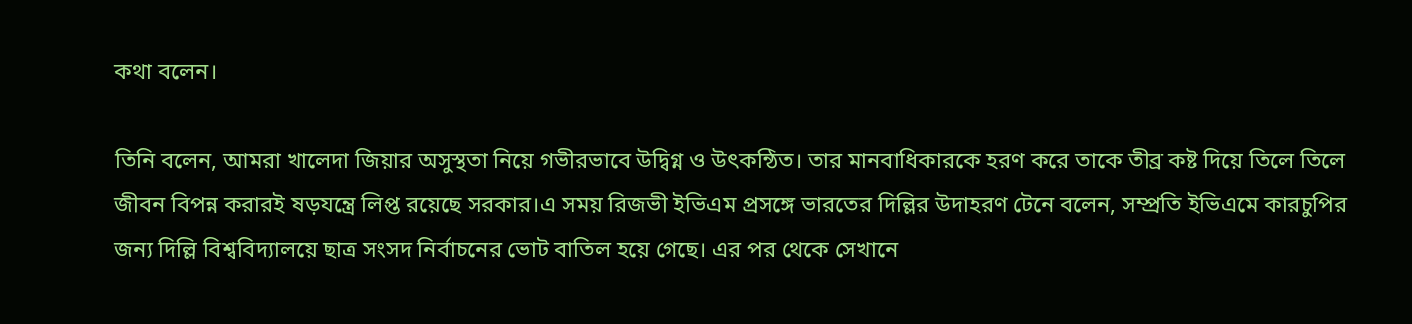কথা বলেন।

তিনি বলেন, আমরা খালেদা জিয়ার অসুস্থতা নিয়ে গভীরভাবে উদ্বিগ্ন ও উৎকন্ঠিত। তার মানবাধিকারকে হরণ করে তাকে তীব্র কষ্ট দিয়ে তিলে তিলে জীবন বিপন্ন করারই ষড়যন্ত্রে লিপ্ত রয়েছে সরকার।এ সময় রিজভী ইভিএম প্রসঙ্গে ভারতের দিল্লির উদাহরণ টেনে বলেন, সম্প্রতি ইভিএমে কারচুপির জন্য দিল্লি বিশ্ববিদ্যালয়ে ছাত্র সংসদ নির্বাচনের ভোট বাতিল হয়ে গেছে। এর পর থেকে সেখানে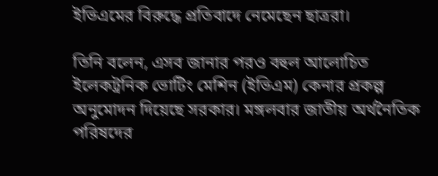ইভিএমের বিরুদ্ধে প্রতিবাদে নেমেছেন ছাত্ররা।

তিনি বলেন, এসব জানার পরও বহুল আলোচিত ইলেকট্রনিক ভোটিং মেশিন (ইভিএম) কেনার প্রকল্প অনুমোদন দিয়েছে সরকার। মঙ্গলবার জাতীয় অর্থনৈতিক পরিষদের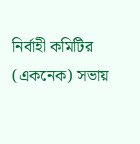নির্বাহী কমিটির (একনেক) সভায়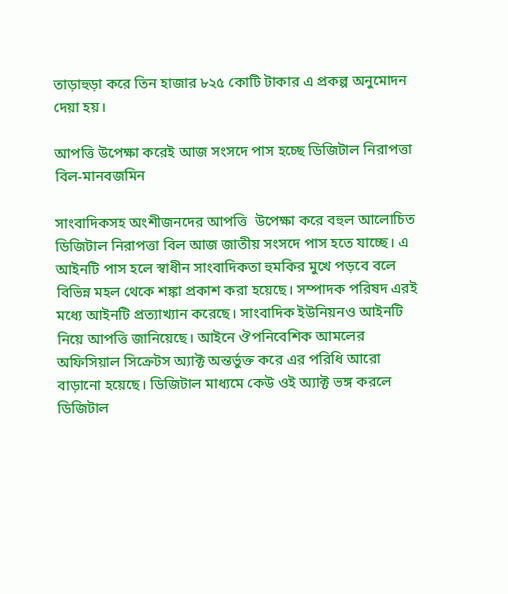তাড়াহুড়া করে তিন হাজার ৮২৫ কোটি টাকার এ প্রকল্প অনুমোদন দেয়া হয়।

আপত্তি উপেক্ষা করেই আজ সংসদে পাস হচ্ছে ডিজিটাল নিরাপত্তা বিল-মানবজমিন

সাংবাদিকসহ অংশীজনদের আপত্তি  উপেক্ষা করে বহুল আলোচিত ডিজিটাল নিরাপত্তা বিল আজ জাতীয় সংসদে পাস হতে যাচ্ছে। এ আইনটি পাস হলে স্বাধীন সাংবাদিকতা হুমকির মুখে পড়বে বলে বিভিন্ন মহল থেকে শঙ্কা প্রকাশ করা হয়েছে। সম্পাদক পরিষদ এরই মধ্যে আইনটি প্রত্যাখ্যান করেছে। সাংবাদিক ইউনিয়নও আইনটি নিয়ে আপত্তি জানিয়েছে। আইনে ঔপনিবেশিক আমলের অফিসিয়াল সিক্রেটস অ্যাক্ট অন্তর্ভুক্ত করে এর পরিধি আরো বাড়ানো হয়েছে। ডিজিটাল মাধ্যমে কেউ ওই অ্যাক্ট ভঙ্গ করলে ডিজিটাল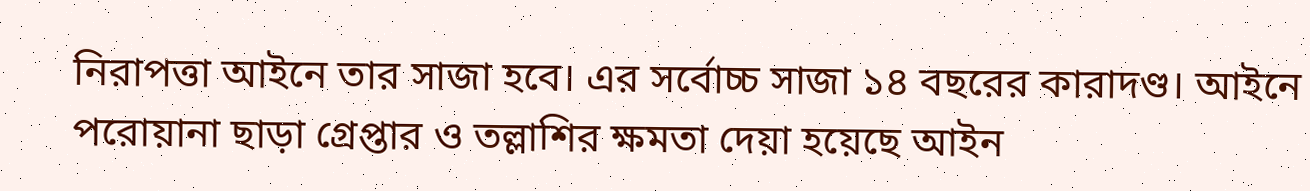নিরাপত্তা আইনে তার সাজা হবে। এর সর্বোচ্চ সাজা ১৪ বছরের কারাদণ্ড। আইনে পরোয়ানা ছাড়া গ্রেপ্তার ও তল্লাশির ক্ষমতা দেয়া হয়েছে আইন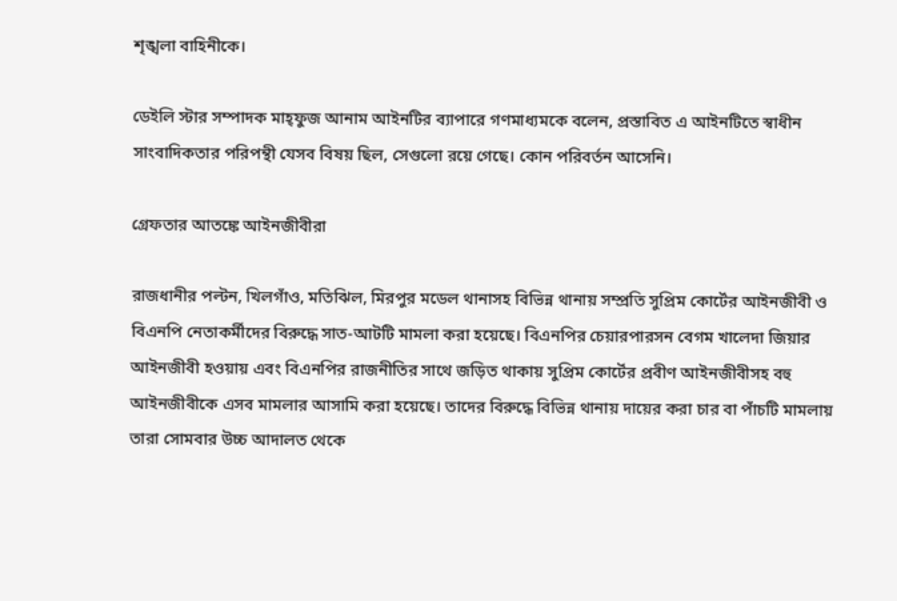শৃঙ্খলা বাহিনীকে।

ডেইলি স্টার সম্পাদক মাহ্ফুজ আনাম আইনটির ব্যাপারে গণমাধ্যমকে বলেন, প্রস্তাবিত এ আইনটিতে স্বাধীন সাংবাদিকতার পরিপন্থী যেসব বিষয় ছিল, সেগুলো রয়ে গেছে। কোন পরিবর্তন আসেনি।

গ্রেফতার আতঙ্কে আইনজীবীরা

রাজধানীর পল্টন, খিলগাঁও, মতিঝিল, মিরপুর মডেল থানাসহ বিভিন্ন থানায় সম্প্রতি সুপ্রিম কোর্টের আইনজীবী ও বিএনপি নেতাকর্মীদের বিরুদ্ধে সাত-আটটি মামলা করা হয়েছে। বিএনপির চেয়ারপারসন বেগম খালেদা জিয়ার আইনজীবী হওয়ায় এবং বিএনপির রাজনীতির সাথে জড়িত থাকায় সুপ্রিম কোর্টের প্রবীণ আইনজীবীসহ বহু আইনজীবীকে এসব মামলার আসামি করা হয়েছে। তাদের বিরুদ্ধে বিভিন্ন থানায় দায়ের করা চার বা পাঁচটি মামলায় তারা সোমবার উচ্চ আদালত থেকে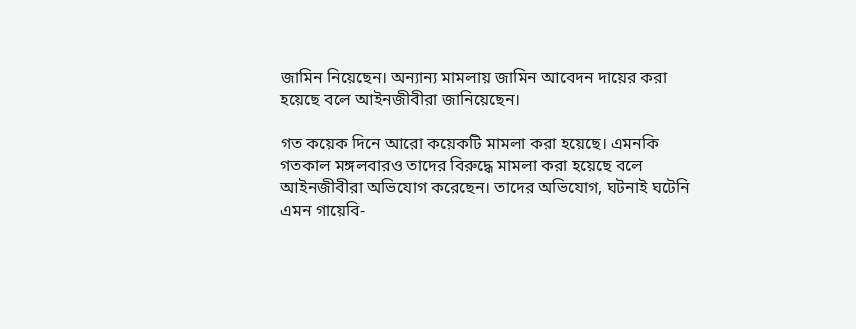জামিন নিয়েছেন। অন্যান্য মামলায় জামিন আবেদন দায়ের করা হয়েছে বলে আইনজীবীরা জানিয়েছেন।

গত কয়েক দিনে আরো কয়েকটি মামলা করা হয়েছে। এমনকি গতকাল মঙ্গলবারও তাদের বিরুদ্ধে মামলা করা হয়েছে বলে আইনজীবীরা অভিযোগ করেছেন। তাদের অভিযোগ, ঘটনাই ঘটেনি এমন গায়েবি-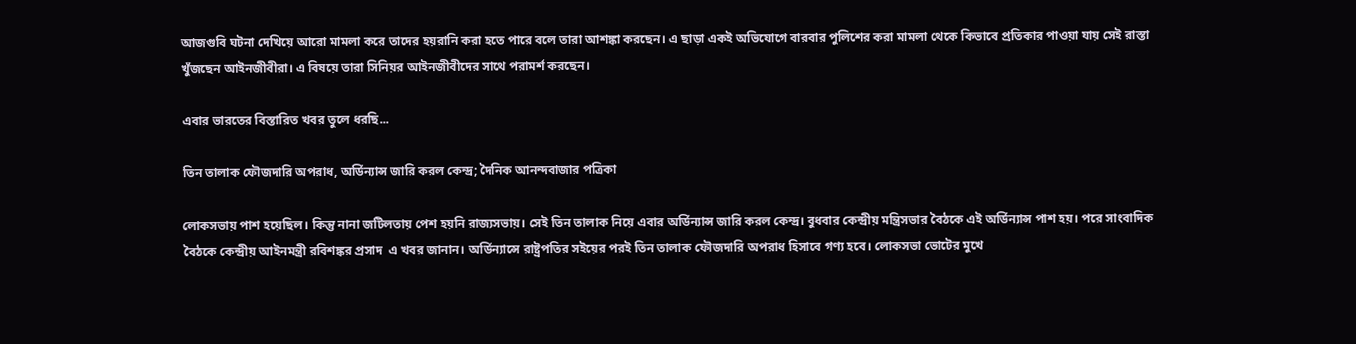আজগুবি ঘটনা দেখিয়ে আরো মামলা করে তাদের হয়রানি করা হতে পারে বলে তারা আশঙ্কা করছেন। এ ছাড়া একই অভিযোগে বারবার পুলিশের করা মামলা থেকে কিভাবে প্রতিকার পাওয়া যায় সেই রাস্তা খুঁজছেন আইনজীবীরা। এ বিষয়ে তারা সিনিয়র আইনজীবীদের সাথে পরামর্শ করছেন।

এবার ভারতের বিস্তারিত খবর তুলে ধরছি...

তিন তালাক ফৌজদারি অপরাধ, অর্ডিন্যান্স জারি করল কেন্দ্র; দৈনিক আনন্দবাজার পত্রিকা

লোকসভায় পাশ হয়েছিল। কিন্তু নানা জটিলতায় পেশ হয়নি রাজ্যসভায়। সেই তিন তালাক নিয়ে এবার অর্ডিন্যান্স জারি করল কেন্দ্র। বুধবার কেন্দ্রীয় মন্ত্রিসভার বৈঠকে এই অর্ডিন্যান্স পাশ হয়। পরে সাংবাদিক বৈঠকে কেন্দ্রীয় আইনমন্ত্রী রবিশঙ্কর প্রসাদ  এ খবর জানান। অর্ডিন্যান্সে রাষ্ট্রপতির সইয়ের পরই তিন তালাক ফৌজদারি অপরাধ হিসাবে গণ্য হবে। লোকসভা ভোটের মুখে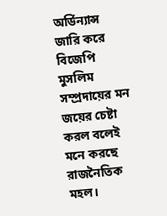অর্ডিন্যান্স জারি করে বিজেপি মুসলিম সম্প্রদায়ের মন জয়ের চেষ্টা করল বলেই মনে করছে রাজনৈতিক মহল।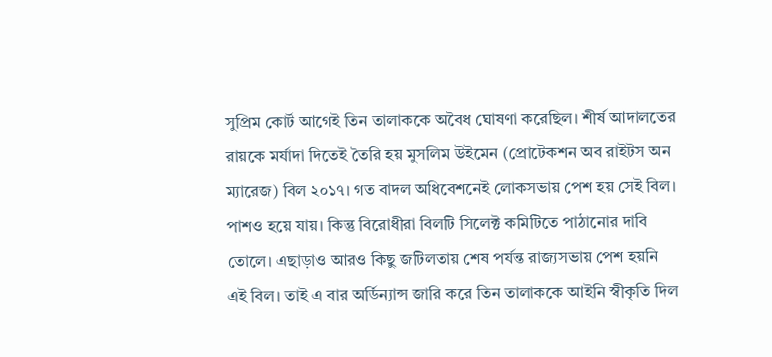সুপ্রিম কোর্ট আগেই তিন তালাককে অবৈধ ঘোষণা করেছিল। শীর্ষ আদালতের রায়কে মর্যাদা দিতেই তৈরি হয় মুসলিম উইমেন (প্রোটেকশন অব রাইটস অন ম্যারেজ) বিল ২০১৭। গত বাদল অধিবেশনেই লোকসভায় পেশ হয় সেই বিল। পাশও হয়ে যায়। কিন্তু বিরোধীরা বিলটি সিলেক্ট কমিটিতে পাঠানোর দাবি তোলে। এছাড়াও আরও কিছু জটিলতায় শেষ পর্যন্ত রাজ্যসভায় পেশ হয়নি এই বিল। তাই এ বার অর্ডিন্যান্স জারি করে তিন তালাককে আইনি স্বীকৃতি দিল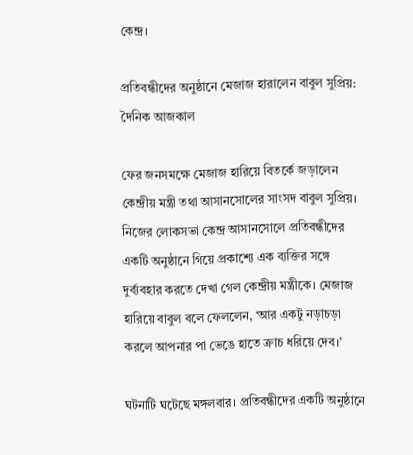কেন্দ্র।

প্রতিবন্ধীদের অনুষ্ঠানে মেজাজ হারালেন বাবুল সুপ্রিয়: দৈনিক আজকাল

ফের জনসমক্ষে মেজাজ হারিয়ে বিতর্কে জড়ালেন কেন্দ্রীয় মন্ত্রী তথা আসানসোলের সাংসদ বাবুল সুপ্রিয়। নিজের লোকসভা কেন্দ্র আসানসোলে প্রতিবন্ধীদের একটি অনুষ্ঠানে গিয়ে প্রকাশ্যে এক ব্যক্তির সঙ্গে দুর্ব্যবহার করতে দেখা গেল কেন্দ্রীয় মন্ত্রীকে। মেজাজ হারিয়ে বাবুল বলে ফেললেন, ‘আর একটু নড়াচড়া করলে আপনার পা ভেঙে হাতে ক্রাচ ধরিয়ে দেব।’

ঘটনাটি ঘটেছে মঙ্গলবার। প্রতিবন্ধীদের একটি অনুষ্ঠানে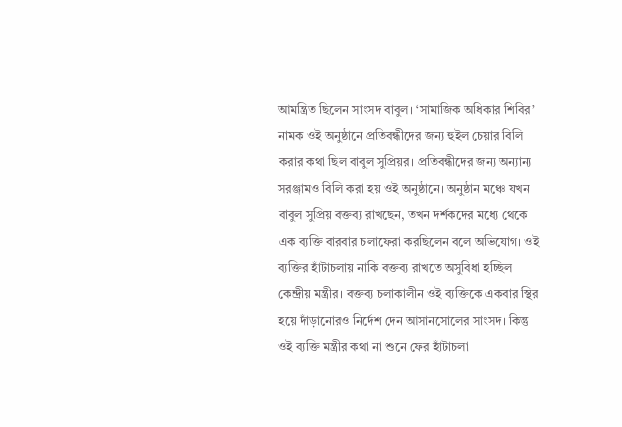আমন্ত্রিত ছিলেন সাংসদ বাবুল। ‘সামাজিক অধিকার শিবির’ নামক ওই অনুষ্ঠানে প্রতিবন্ধীদের জন্য হুইল চেয়ার বিলি করার কথা ছিল বাবুল সুপ্রিয়র। প্রতিবন্ধীদের জন্য অন্যান্য সরঞ্জামও বিলি করা হয় ওই অনুষ্ঠানে। অনুষ্ঠান মঞ্চে যখন বাবুল সুপ্রিয় বক্তব্য রাখছেন, তখন দর্শকদের মধ্যে থেকে এক ব্যক্তি বারবার চলাফেরা করছিলেন বলে অভিযোগ। ওই ব্যক্তির হাঁটাচলায় নাকি বক্তব্য রাখতে অসুবিধা হচ্ছিল কেন্দ্রীয় মন্ত্রীর। বক্তব্য চলাকালীন ওই ব্যক্তিকে একবার স্থির হয়ে দাঁড়ানোরও নির্দেশ দেন আসানসোলের সাংসদ। কিন্তু ওই ব্যক্তি মন্ত্রীর কথা না শুনে ফের হাঁটাচলা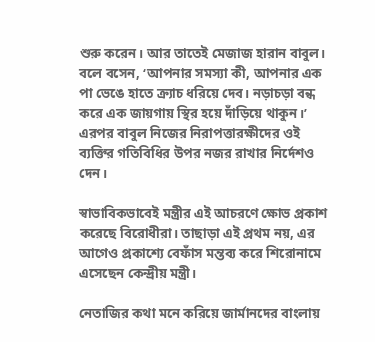শুরু করেন। আর তাতেই মেজাজ হারান বাবুল। বলে বসেন, ‘আপনার সমস্যা কী, আপনার এক পা ভেঙে হাতে ক্র্যাচ ধরিয়ে দেব। নড়াচড়া বন্ধ করে এক জায়গায় স্থির হয়ে দাঁড়িয়ে থাকুন।’ এরপর বাবুল নিজের নিরাপত্তারক্ষীদের ওই ব্যক্তির গতিবিধির উপর নজর রাখার নির্দেশও দেন।

স্বাভাবিকভাবেই মন্ত্রীর এই আচরণে ক্ষোভ প্রকাশ করেছে বিরোধীরা। তাছাড়া এই প্রথম নয়, এর আগেও প্রকাশ্যে বেফাঁস মন্তব্য করে শিরোনামে এসেছেন কেন্দ্রীয় মন্ত্রী।

নেতাজির কথা মনে করিয়ে জার্মানদের বাংলায়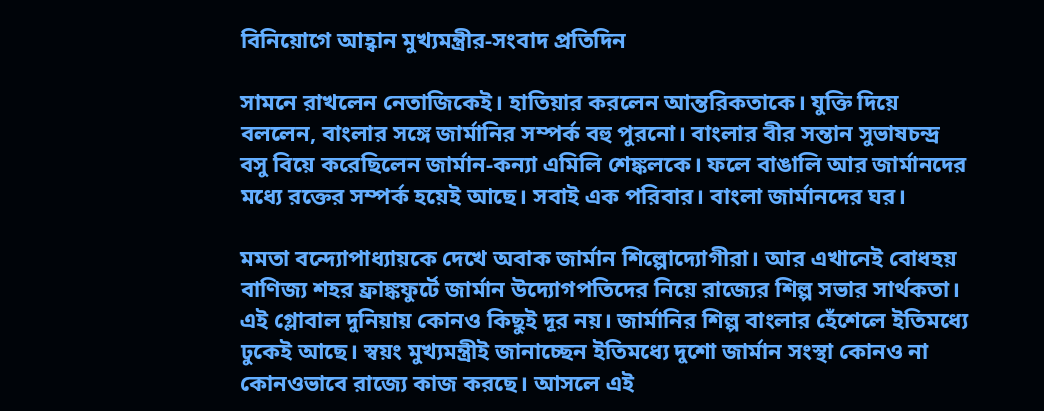বিনিয়োগে আহ্বান মুখ্যমন্ত্রীর-সংবাদ প্রতিদিন

সামনে রাখলেন নেতাজিকেই। হাতিয়ার করলেন আন্তরিকতাকে। যুক্তি দিয়ে বললেন, বাংলার সঙ্গে জার্মানির সম্পর্ক বহু পুরনো। বাংলার বীর সন্তান সুভাষচন্দ্র বসু বিয়ে করেছিলেন জার্মান-কন্যা এমিলি শেঙ্কলকে। ফলে বাঙালি আর জার্মানদের মধ্যে রক্তের সম্পর্ক হয়েই আছে। সবাই এক পরিবার। বাংলা জার্মানদের ঘর।

মমতা বন্দ্যোপাধ্যায়কে দেখে অবাক জার্মান শিল্পোদ্যোগীরা। আর এখানেই বোধহয় বাণিজ্য শহর ফ্রাঙ্কফুর্টে জার্মান উদ্যোগপতিদের নিয়ে রাজ্যের শিল্প সভার সার্থকতা। এই গ্লোবাল দুনিয়ায় কোনও কিছুই দূর নয়। জার্মানির শিল্প বাংলার হেঁশেলে ইতিমধ্যে ঢুকেই আছে। স্বয়ং মুখ্যমন্ত্রীই জানাচ্ছেন ইতিমধ্যে দুশো জার্মান সংস্থা কোনও না কোনওভাবে রাজ্যে কাজ করছে। আসলে এই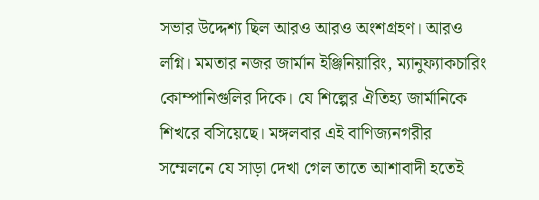সভার উদ্দেশ্য ছিল আরও আরও অংশগ্রহণ। আরও লগ্নি। মমতার নজর জার্মান ইঞ্জিনিয়ারিং, ম্যানুফ্যাকচারিং কোম্পানিগুলির দিকে। যে শিল্পের ঐতিহ্য জার্মানিকে শিখরে বসিয়েছে। মঙ্গলবার এই বাণিজ্যনগরীর সম্মেলনে যে সাড়া দেখা গেল তাতে আশাবাদী হতেই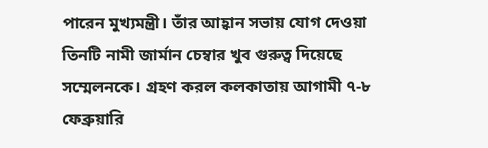পারেন মুখ্যমন্ত্রী। তাঁর আহ্বান সভায় যোগ দেওয়া তিনটি নামী জার্মান চেম্বার খুব গুরুত্ব দিয়েছে সম্মেলনকে। গ্রহণ করল কলকাতায় আগামী ৭-৮ ফেব্রুয়ারি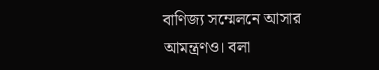বাণিজ্য সম্মেলনে আসার আমন্ত্রণও। বলা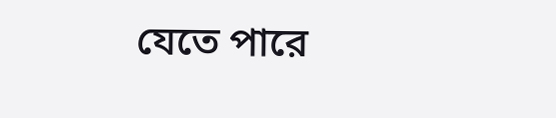যেতে পারে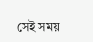সেই সময়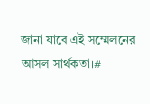জানা যাবে এই সম্মেলনের আসল সার্থকতা।#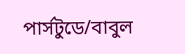পার্সটুডে/বাবুল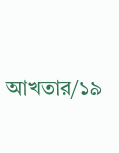আখতার/১৯